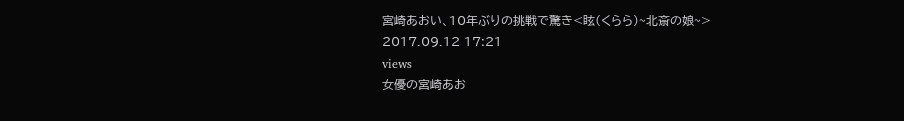宮崎あおい、10年ぶりの挑戦で驚き<眩(くらら)~北斎の娘~>
2017.09.12 17:21
views
女優の宮崎あお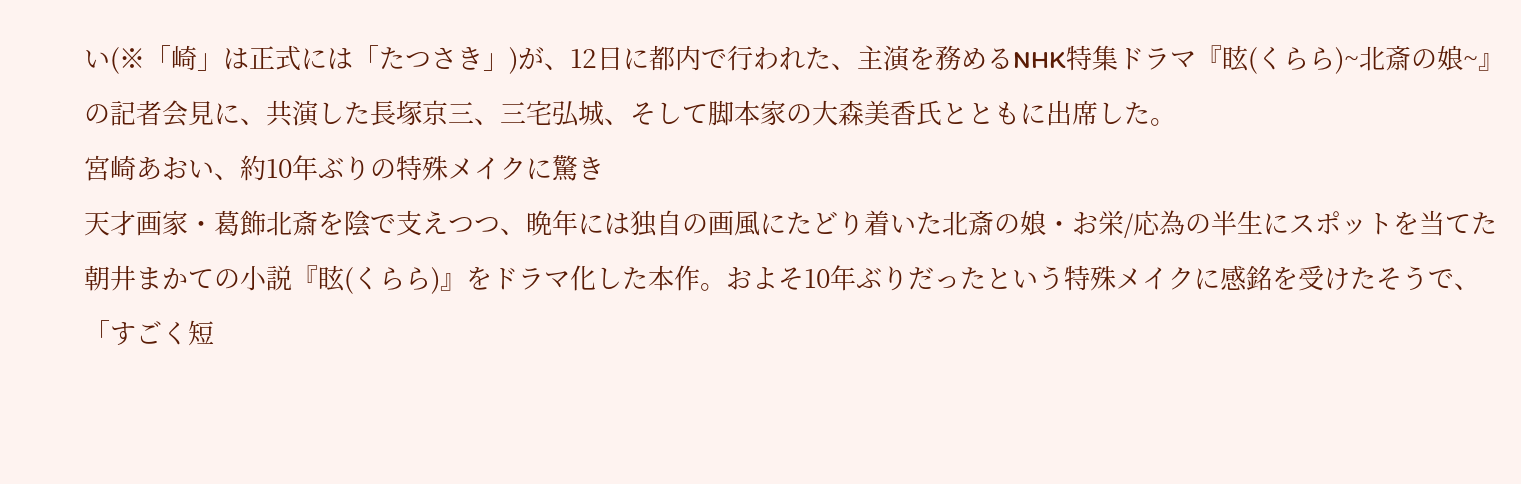い(※「崎」は正式には「たつさき」)が、12日に都内で行われた、主演を務めるNHK特集ドラマ『眩(くらら)~北斎の娘~』の記者会見に、共演した長塚京三、三宅弘城、そして脚本家の大森美香氏とともに出席した。
宮崎あおい、約10年ぶりの特殊メイクに驚き
天才画家・葛飾北斎を陰で支えつつ、晩年には独自の画風にたどり着いた北斎の娘・お栄/応為の半生にスポットを当てた朝井まかての小説『眩(くらら)』をドラマ化した本作。およそ10年ぶりだったという特殊メイクに感銘を受けたそうで、「すごく短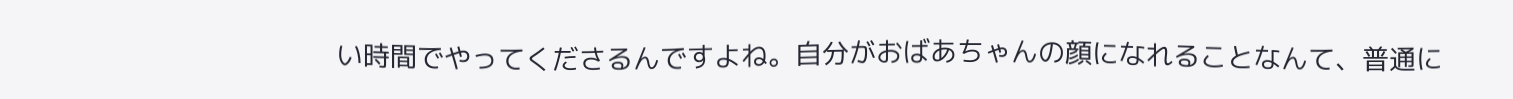い時間でやってくださるんですよね。自分がおばあちゃんの顔になれることなんて、普通に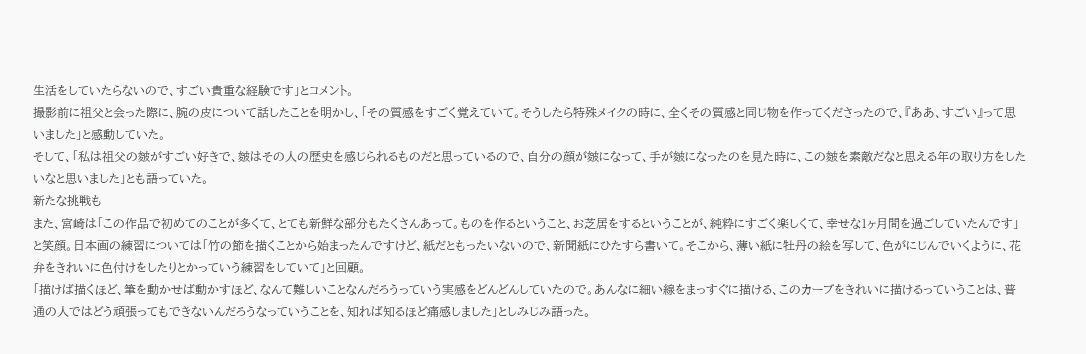生活をしていたらないので、すごい貴重な経験です」とコメント。
撮影前に祖父と会った際に、腕の皮について話したことを明かし、「その質感をすごく覚えていて。そうしたら特殊メイクの時に、全くその質感と同じ物を作ってくださったので、『ああ、すごい』って思いました」と感動していた。
そして、「私は祖父の皴がすごい好きで、皴はその人の歴史を感じられるものだと思っているので、自分の顔が皴になって、手が皴になったのを見た時に、この皴を素敵だなと思える年の取り方をしたいなと思いました」とも語っていた。
新たな挑戦も
また、宮崎は「この作品で初めてのことが多くて、とても新鮮な部分もたくさんあって。ものを作るということ、お芝居をするということが、純粋にすごく楽しくて、幸せな1ヶ月間を過ごしていたんです」と笑顔。日本画の練習については「竹の節を描くことから始まったんですけど、紙だともったいないので、新聞紙にひたすら書いて。そこから、薄い紙に牡丹の絵を写して、色がにじんでいくように、花弁をきれいに色付けをしたりとかっていう練習をしていて」と回顧。
「描けば描くほど、筆を動かせば動かすほど、なんて難しいことなんだろうっていう実感をどんどんしていたので。あんなに細い線をまっすぐに描ける、このカーブをきれいに描けるっていうことは、普通の人ではどう頑張ってもできないんだろうなっていうことを、知れば知るほど痛感しました」としみじみ語った。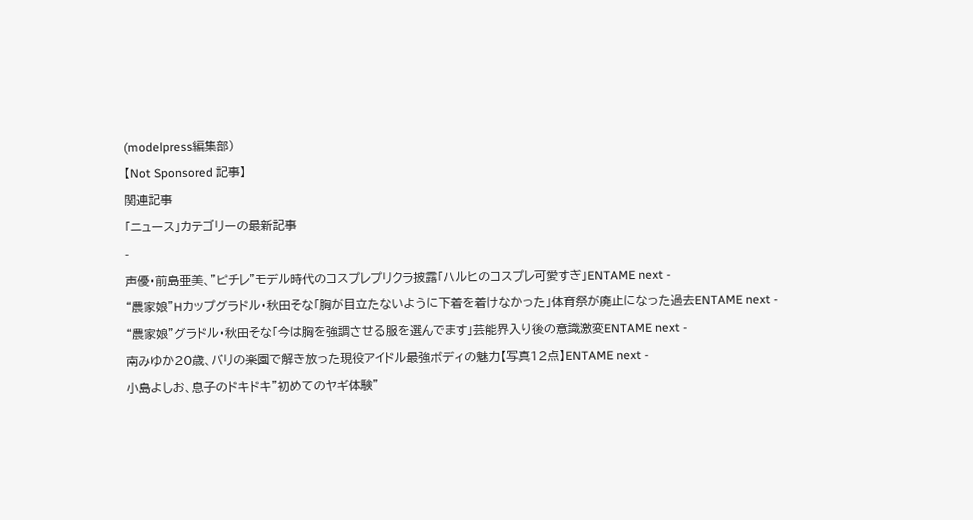(modelpress編集部)
【Not Sponsored 記事】
関連記事
「ニュース」カテゴリーの最新記事
-
声優・前島亜美、"ピチレ"モデル時代のコスプレプリクラ披露「ハルヒのコスプレ可愛すぎ」ENTAME next -
“農家娘”Hカップグラドル・秋田そな「胸が目立たないように下着を着けなかった」体育祭が廃止になった過去ENTAME next -
“農家娘”グラドル・秋田そな「今は胸を強調させる服を選んでます」芸能界入り後の意識激変ENTAME next -
南みゆか20歳、バリの楽園で解き放った現役アイドル最強ボディの魅力【写真12点】ENTAME next -
小島よしお、息子のドキドキ"初めてのヤギ体験"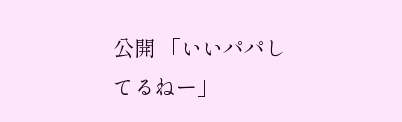公開 「いいパパしてるねー」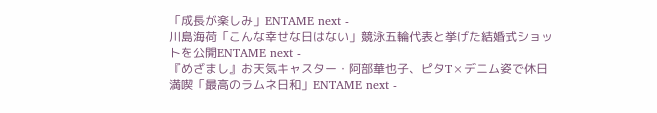「成長が楽しみ」ENTAME next -
川島海荷「こんな幸せな日はない」競泳五輪代表と挙げた結婚式ショットを公開ENTAME next -
『めざまし』お天気キャスター・阿部華也子、ピタT×デニム姿で休日満喫「最高のラムネ日和」ENTAME next -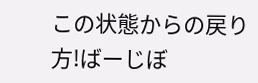この状態からの戻り方!ばーじぼ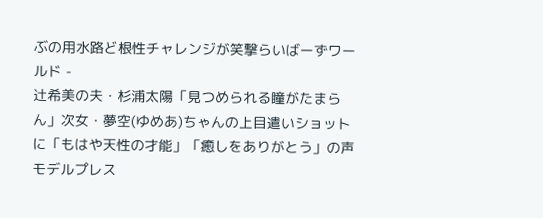ぶの用水路ど根性チャレンジが笑撃らいばーずワールド -
辻希美の夫・杉浦太陽「見つめられる瞳がたまらん」次女・夢空(ゆめあ)ちゃんの上目遣いショットに「もはや天性の才能」「癒しをありがとう」の声モデルプレス